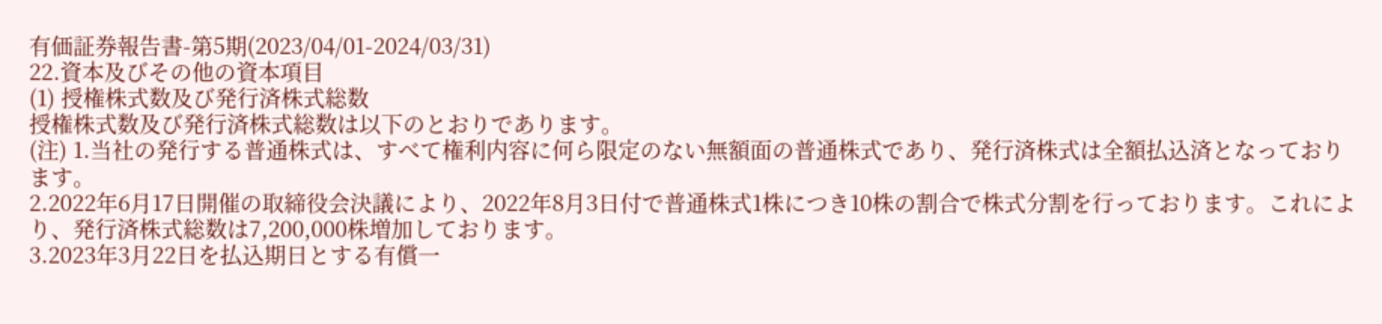有価証券報告書-第5期(2023/04/01-2024/03/31)
22.資本及びその他の資本項目
(1) 授権株式数及び発行済株式総数
授権株式数及び発行済株式総数は以下のとおりであります。
(注) 1.当社の発行する普通株式は、すべて権利内容に何ら限定のない無額面の普通株式であり、発行済株式は全額払込済となっております。
2.2022年6月17日開催の取締役会決議により、2022年8月3日付で普通株式1株につき10株の割合で株式分割を行っております。これにより、発行済株式総数は7,200,000株増加しております。
3.2023年3月22日を払込期日とする有償一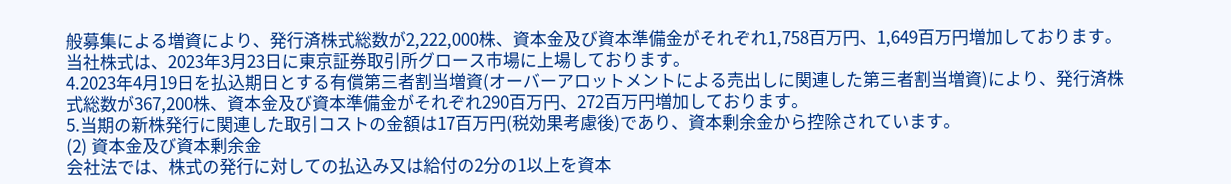般募集による増資により、発行済株式総数が2,222,000株、資本金及び資本準備金がそれぞれ1,758百万円、1,649百万円増加しております。当社株式は、2023年3月23日に東京証券取引所グロース市場に上場しております。
4.2023年4月19日を払込期日とする有償第三者割当増資(オーバーアロットメントによる売出しに関連した第三者割当増資)により、発行済株式総数が367,200株、資本金及び資本準備金がそれぞれ290百万円、272百万円増加しております。
5.当期の新株発行に関連した取引コストの金額は17百万円(税効果考慮後)であり、資本剰余金から控除されています。
(2) 資本金及び資本剰余金
会社法では、株式の発行に対しての払込み又は給付の2分の1以上を資本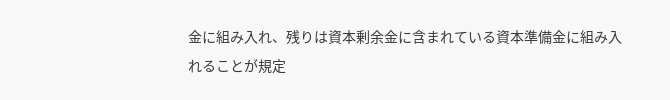金に組み入れ、残りは資本剰余金に含まれている資本準備金に組み入れることが規定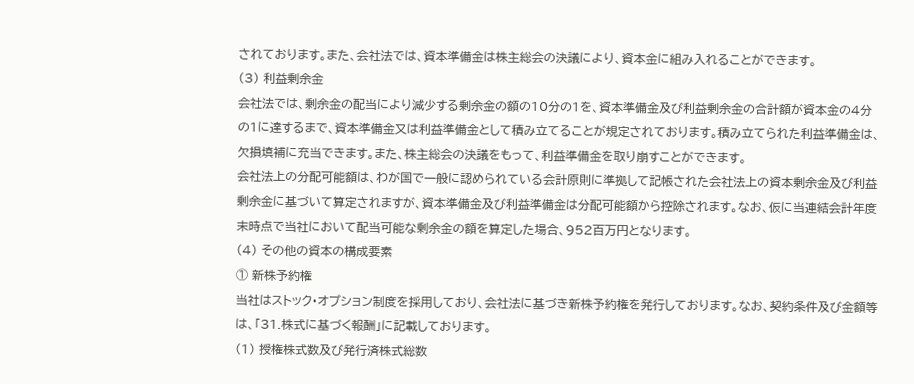されております。また、会社法では、資本準備金は株主総会の決議により、資本金に組み入れることができます。
(3) 利益剰余金
会社法では、剰余金の配当により減少する剰余金の額の10分の1を、資本準備金及び利益剰余金の合計額が資本金の4分の1に達するまで、資本準備金又は利益準備金として積み立てることが規定されております。積み立てられた利益準備金は、欠損填補に充当できます。また、株主総会の決議をもって、利益準備金を取り崩すことができます。
会社法上の分配可能額は、わが国で一般に認められている会計原則に準拠して記帳された会社法上の資本剰余金及び利益剰余金に基づいて算定されますが、資本準備金及び利益準備金は分配可能額から控除されます。なお、仮に当連結会計年度末時点で当社において配当可能な剰余金の額を算定した場合、952百万円となります。
(4) その他の資本の構成要素
① 新株予約権
当社はストック・オプション制度を採用しており、会社法に基づき新株予約権を発行しております。なお、契約条件及び金額等は、「31.株式に基づく報酬」に記載しております。
(1) 授権株式数及び発行済株式総数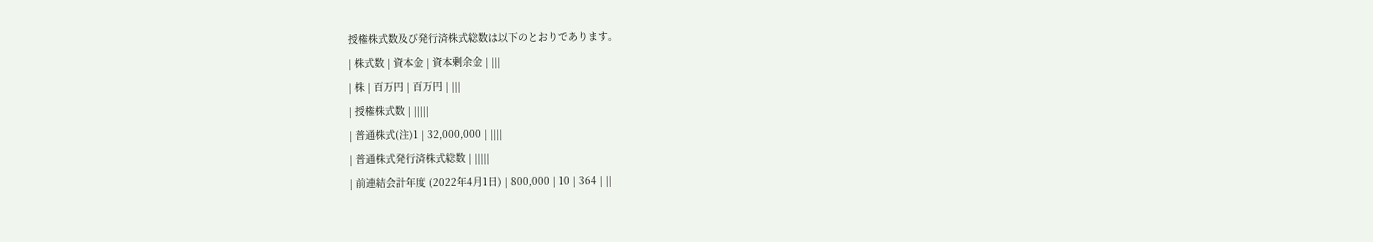授権株式数及び発行済株式総数は以下のとおりであります。
| 株式数 | 資本金 | 資本剰余金 | |||
| 株 | 百万円 | 百万円 | |||
| 授権株式数 | |||||
| 普通株式(注)1 | 32,000,000 | ||||
| 普通株式発行済株式総数 | |||||
| 前連結会計年度 (2022年4月1日) | 800,000 | 10 | 364 | ||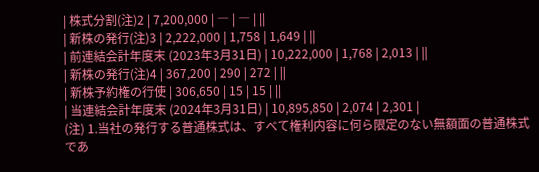| 株式分割(注)2 | 7,200,000 | ― | ― | ||
| 新株の発行(注)3 | 2,222,000 | 1,758 | 1,649 | ||
| 前連結会計年度末 (2023年3月31日) | 10,222,000 | 1,768 | 2,013 | ||
| 新株の発行(注)4 | 367,200 | 290 | 272 | ||
| 新株予約権の行使 | 306,650 | 15 | 15 | ||
| 当連結会計年度末 (2024年3月31日) | 10,895,850 | 2,074 | 2,301 |
(注) 1.当社の発行する普通株式は、すべて権利内容に何ら限定のない無額面の普通株式であ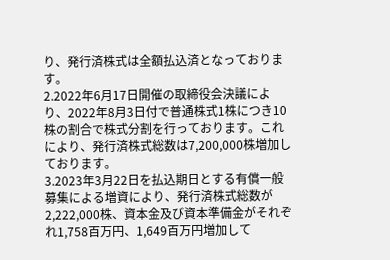り、発行済株式は全額払込済となっております。
2.2022年6月17日開催の取締役会決議により、2022年8月3日付で普通株式1株につき10株の割合で株式分割を行っております。これにより、発行済株式総数は7,200,000株増加しております。
3.2023年3月22日を払込期日とする有償一般募集による増資により、発行済株式総数が2,222,000株、資本金及び資本準備金がそれぞれ1,758百万円、1,649百万円増加して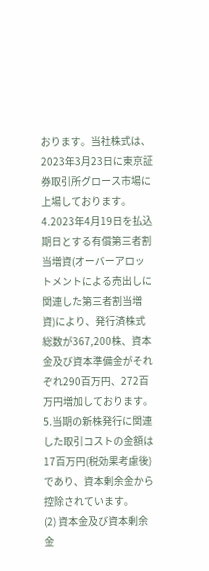おります。当社株式は、2023年3月23日に東京証券取引所グロース市場に上場しております。
4.2023年4月19日を払込期日とする有償第三者割当増資(オーバーアロットメントによる売出しに関連した第三者割当増資)により、発行済株式総数が367,200株、資本金及び資本準備金がそれぞれ290百万円、272百万円増加しております。
5.当期の新株発行に関連した取引コストの金額は17百万円(税効果考慮後)であり、資本剰余金から控除されています。
(2) 資本金及び資本剰余金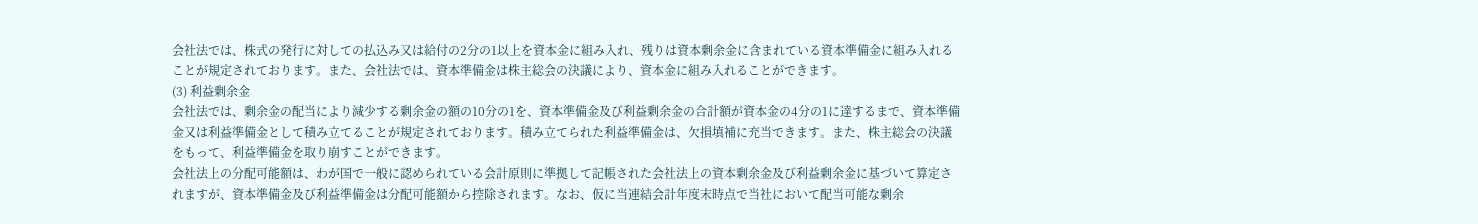会社法では、株式の発行に対しての払込み又は給付の2分の1以上を資本金に組み入れ、残りは資本剰余金に含まれている資本準備金に組み入れることが規定されております。また、会社法では、資本準備金は株主総会の決議により、資本金に組み入れることができます。
(3) 利益剰余金
会社法では、剰余金の配当により減少する剰余金の額の10分の1を、資本準備金及び利益剰余金の合計額が資本金の4分の1に達するまで、資本準備金又は利益準備金として積み立てることが規定されております。積み立てられた利益準備金は、欠損填補に充当できます。また、株主総会の決議をもって、利益準備金を取り崩すことができます。
会社法上の分配可能額は、わが国で一般に認められている会計原則に準拠して記帳された会社法上の資本剰余金及び利益剰余金に基づいて算定されますが、資本準備金及び利益準備金は分配可能額から控除されます。なお、仮に当連結会計年度末時点で当社において配当可能な剰余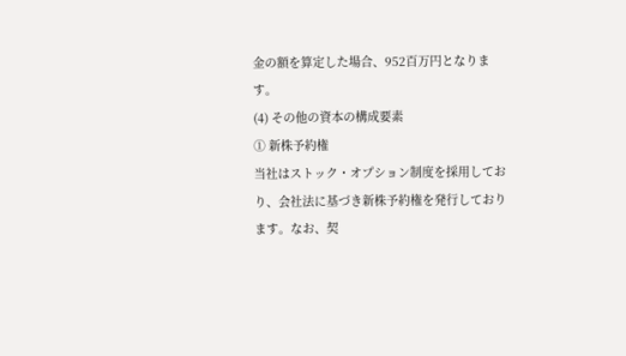金の額を算定した場合、952百万円となります。
(4) その他の資本の構成要素
① 新株予約権
当社はストック・オプション制度を採用しており、会社法に基づき新株予約権を発行しております。なお、契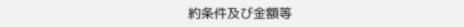約条件及び金額等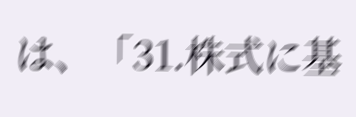は、「31.株式に基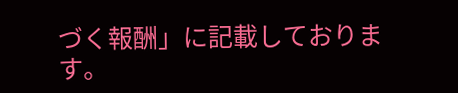づく報酬」に記載しております。